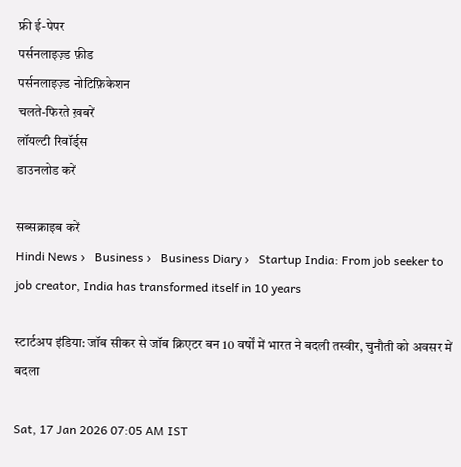फ्री ई-पेपर
पर्सनलाइज़्ड फ़ीड
पर्सनलाइज़्ड नोटिफ़िकेशन
चलते-फिरते ख़बरें
लॉयल्टी रिवॉर्ड्स
डाउनलोड करें

सब्सक्राइब करें
Hindi News ›   Business ›   Business Diary ›   Startup India: From job seeker to job creator, India has transformed itself in 10 years

स्टार्टअप इंडिया: जॉब सीकर से जॉब क्रिएटर बन 10 वर्षों में भारत ने बदली तस्वीर, चुनौती को अवसर में बदला

Sat, 17 Jan 2026 07:05 AM IST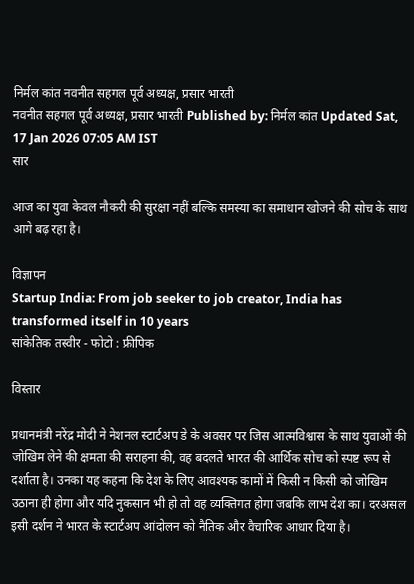निर्मल कांत नवनीत सहगल पूर्व अध्यक्ष, प्रसार भारती
नवनीत सहगल पूर्व अध्यक्ष, प्रसार भारती Published by: निर्मल कांत Updated Sat, 17 Jan 2026 07:05 AM IST
सार

आज का युवा केवल नौकरी की सुरक्षा नहीं बल्कि समस्या का समाधान खोजने की सोच के साथ आगे बढ़ रहा है।

विज्ञापन
Startup India: From job seeker to job creator, India has transformed itself in 10 years
सांकेतिक तस्वीर - फोटो : फ्रीपिक

विस्तार

प्रधानमंत्री नरेंद्र मोदी ने नेशनल स्टार्टअप डे के अवसर पर जिस आत्मविश्वास के साथ युवाओं की जोखिम लेने की क्षमता की सराहना की, वह बदलते भारत की आर्थिक सोच को स्पष्ट रूप से दर्शाता है। उनका यह कहना कि देश के लिए आवश्यक कामों में किसी न किसी को जोखिम उठाना ही होगा और यदि नुकसान भी हो तो वह व्यक्तिगत होगा जबकि लाभ देश का। दरअसल इसी दर्शन ने भारत के स्टार्टअप आंदोलन को नैतिक और वैचारिक आधार दिया है।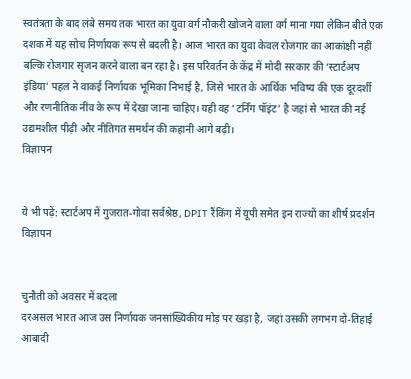स्वतंत्रता के बाद लंबे समय तक भारत का युवा वर्ग नौकरी खोजने वाला वर्ग माना गया लेकिन बीते एक दशक में यह सोच निर्णायक रूप से बदली है। आज भारत का युवा केवल रोजगार का आकांक्षी नहीं बल्कि रोजगार सृजन करने वाला बन रहा है। इस परिवर्तन के केंद्र में मोदी सरकार की ‘स्टार्टअप इंडिया’ पहल ने वाकई निर्णायक भूमिका निभाई है, जिसे भारत के आर्थिक भविष्य की एक दूरदर्शी और रणनीतिक नींव के रूप में देखा जाना चाहिए। यही वह ‘टर्निंग पॉइंट’ है जहां से भारत की नई उद्यमशील पीढ़ी और नीतिगत समर्थन की कहानी आगे बढ़ी।
विज्ञापन


ये भी पढ़ें: स्टार्टअप में गुजरात-गोवा सर्वश्रेष्ठ, DPIT रैंकिंग में यूपी समेत इन राज्यों का शीर्ष प्रदर्शन
विज्ञापन


चुनौती को अवसर में बदला
दरअसल भारत आज उस निर्णायक जनसांख्यिकीय मोड़ पर खड़ा है, जहां उसकी लगभग दो-तिहाई आबादी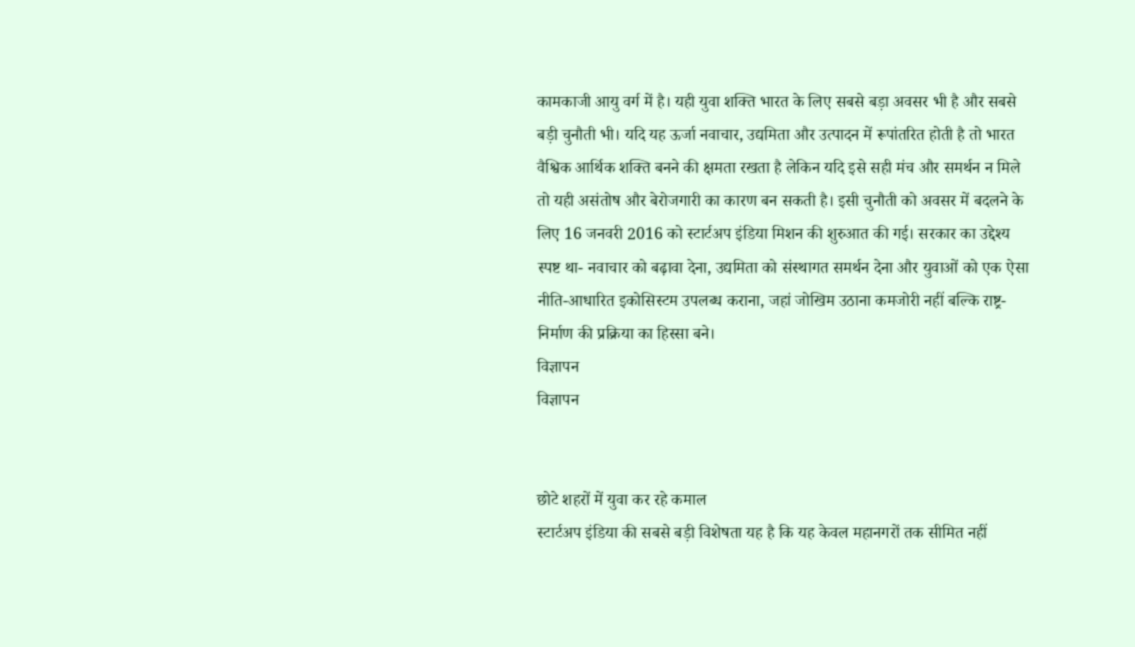कामकाजी आयु वर्ग में है। यही युवा शक्ति भारत के लिए सबसे बड़ा अवसर भी है और सबसे बड़ी चुनौती भी। यदि यह ऊर्जा नवाचार, उद्यमिता और उत्पादन में रूपांतरित होती है तो भारत वैश्विक आर्थिक शक्ति बनने की क्षमता रखता है लेकिन यदि इसे सही मंच और समर्थन न मिले तो यही असंतोष और बेरोजगारी का कारण बन सकती है। इसी चुनौती को अवसर में बदलने के लिए 16 जनवरी 2016 को स्टार्टअप इंडिया मिशन की शुरुआत की गई। सरकार का उद्देश्य स्पष्ट था- नवाचार को बढ़ावा देना, उद्यमिता को संस्थागत समर्थन देना और युवाओं को एक ऐसा नीति-आधारित इकोसिस्टम उपलब्ध कराना, जहां जोखिम उठाना कमजोरी नहीं बल्कि राष्ट्र-निर्माण की प्रक्रिया का हिस्सा बने।
विज्ञापन
विज्ञापन


छोटे शहरों में युवा कर रहे कमाल
स्टार्टअप इंडिया की सबसे बड़ी विशेषता यह है कि यह केवल महानगरों तक सीमित नहीं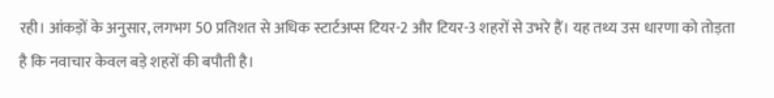रही। आंकड़ों के अनुसार, लगभग 50 प्रतिशत से अधिक स्टार्टअप्स टियर-2 और टियर-3 शहरों से उभरे हैं। यह तथ्य उस धारणा को तोड़ता है कि नवाचार केवल बड़े शहरों की बपौती है।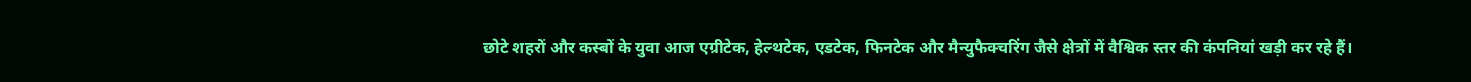छोटे शहरों और कस्बों के युवा आज एग्रीटेक, हेल्थटेक, एडटेक, फिनटेक और मैन्युफैक्चरिंग जैसे क्षेत्रों में वैश्विक स्तर की कंपनियां खड़ी कर रहे हैं।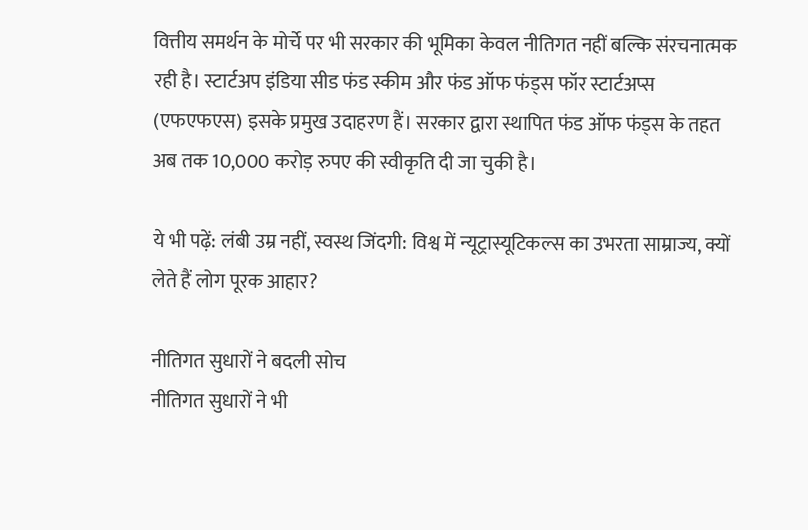वित्तीय समर्थन के मोर्चे पर भी सरकार की भूमिका केवल नीतिगत नहीं बल्कि संरचनात्मक रही है। स्टार्टअप इंडिया सीड फंड स्कीम और फंड ऑफ फंड्स फॉर स्टार्टअप्स (एफएफएस) इसके प्रमुख उदाहरण हैं। सरकार द्वारा स्थापित फंड ऑफ फंड्स के तहत अब तक 10,000 करोड़ रुपए की स्वीकृति दी जा चुकी है।

ये भी पढ़ें: लंबी उम्र नहीं, स्वस्थ जिंदगी: विश्व में न्यूट्रास्यूटिकल्स का उभरता साम्राज्य, क्यों लेते हैं लोग पूरक आहार?

नीतिगत सुधारों ने बदली सोच
नीतिगत सुधारों ने भी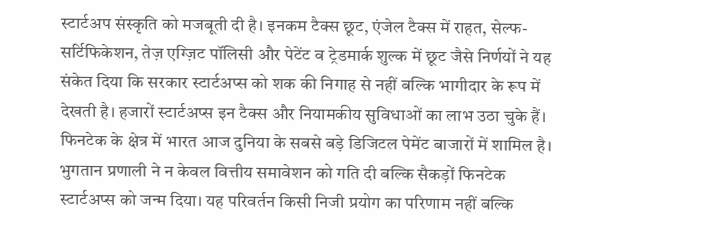स्टार्टअप संस्कृति को मजबूती दी है। इनकम टैक्स छूट, एंजेल टैक्स में राहत, सेल्फ-सर्टिफिकेशन, तेज़ एग्ज़िट पॉलिसी और पेटेंट व ट्रेडमार्क शुल्क में छूट जैसे निर्णयों ने यह संकेत दिया कि सरकार स्टार्टअप्स को शक की निगाह से नहीं बल्कि भागीदार के रूप में देखती है। हजारों स्टार्टअप्स इन टैक्स और नियामकीय सुविधाओं का लाभ उठा चुके हैं। फिनटेक के क्षेत्र में भारत आज दुनिया के सबसे बड़े डिजिटल पेमेंट बाजारों में शामिल है। भुगतान प्रणाली ने न केवल वित्तीय समावेशन को गति दी बल्कि सैकड़ों फिनटेक स्टार्टअप्स को जन्म दिया। यह परिवर्तन किसी निजी प्रयोग का परिणाम नहीं बल्कि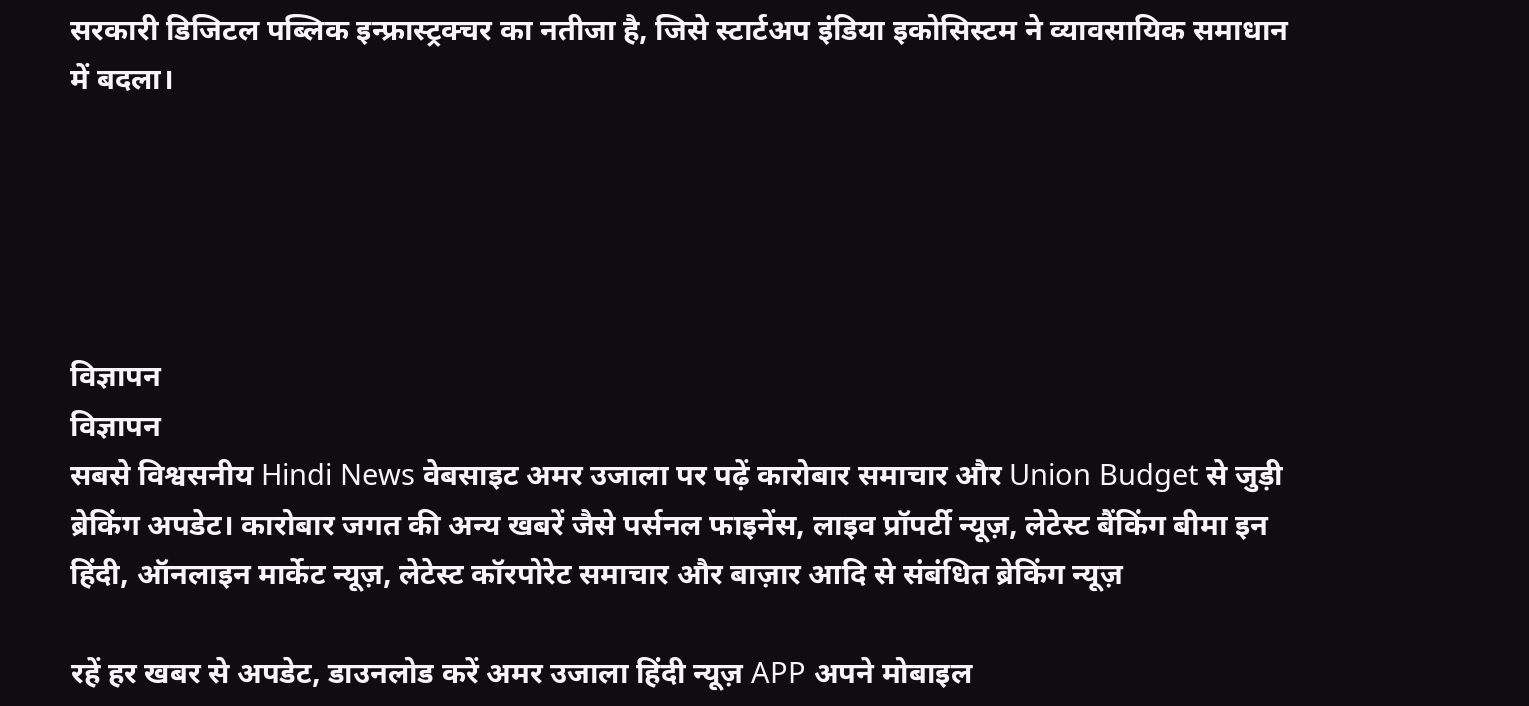सरकारी डिजिटल पब्लिक इन्फ्रास्ट्रक्चर का नतीजा है, जिसे स्टार्टअप इंडिया इकोसिस्टम ने व्यावसायिक समाधान में बदला।





विज्ञापन
विज्ञापन
सबसे विश्वसनीय Hindi News वेबसाइट अमर उजाला पर पढ़ें कारोबार समाचार और Union Budget से जुड़ी ब्रेकिंग अपडेट। कारोबार जगत की अन्य खबरें जैसे पर्सनल फाइनेंस, लाइव प्रॉपर्टी न्यूज़, लेटेस्ट बैंकिंग बीमा इन हिंदी, ऑनलाइन मार्केट न्यूज़, लेटेस्ट कॉरपोरेट समाचार और बाज़ार आदि से संबंधित ब्रेकिंग न्यूज़

रहें हर खबर से अपडेट, डाउनलोड करें अमर उजाला हिंदी न्यूज़ APP अपने मोबाइल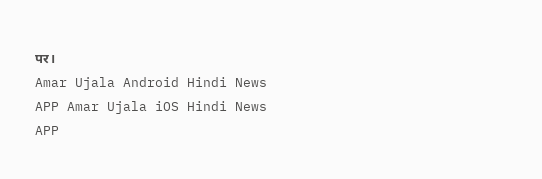पर।
Amar Ujala Android Hindi News APP Amar Ujala iOS Hindi News APP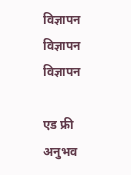विज्ञापन
विज्ञापन
विज्ञापन

एड फ्री अनुभव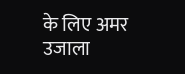के लिए अमर उजाला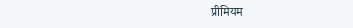प्रीमियम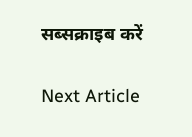सब्सक्राइब करें

Next Article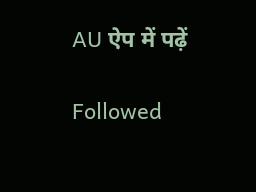AU ऐप में पढ़ें

Followed